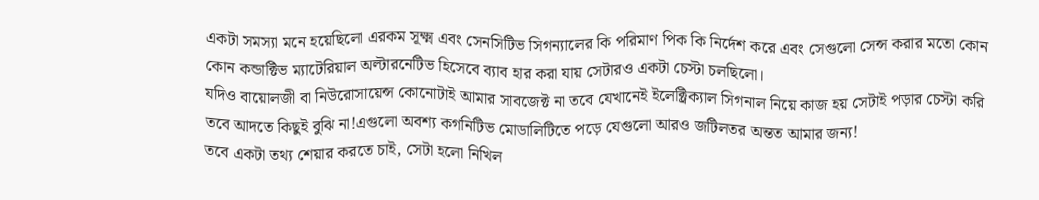একটা সমস্যা মনে হয়েছিলো এরকম সূক্ষ্ম এবং সেনসিটিভ সিগন্যালের কি পরিমাণ পিক কি নির্দেশ করে এবং সেগুলো সেন্স করার মতো কোন কোন কন্ডাক্টিভ ম্যাটেরিয়াল অল্টারনেটিভ হিসেবে ব্যাব হার করা যায় সেটারও একটা চেস্টা চলছিলো।
যদিও বায়োলজী বা নিউরোসায়েন্স কোনোটাই আমার সাবজেক্ট না তবে যেখানেই ইলেক্ট্রিক্যাল সিগনাল নিয়ে কাজ হয় সেটাই পড়ার চেস্টা করি তবে আদতে কিছুই বুঝি না!এগুলো অবশ্য কগনিটিভ মোডালিটিতে পড়ে যেগুলো আরও জটিলতর অন্তত আমার জন্য!
তবে একটা তথ্য শেয়ার করতে চাই, সেটা হলো নিখিল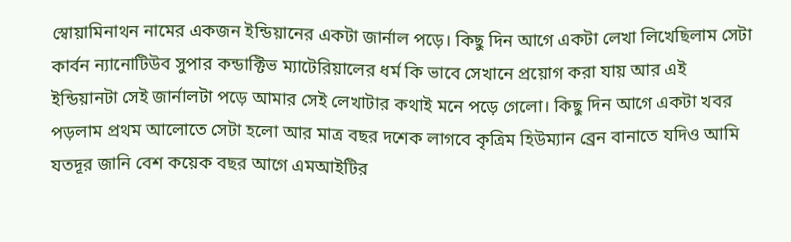স্বোয়ামিনাথন নামের একজন ইন্ডিয়ানের একটা জার্নাল পড়ে। কিছু দিন আগে একটা লেখা লিখেছিলাম সেটা কার্বন ন্যানোটিউব সুপার কন্ডাক্টিভ ম্যাটেরিয়ালের ধর্ম কি ভাবে সেখানে প্রয়োগ করা যায় আর এই ইন্ডিয়ানটা সেই জার্নালটা পড়ে আমার সেই লেখাটার কথাই মনে পড়ে গেলো। কিছু দিন আগে একটা খবর পড়লাম প্রথম আলোতে সেটা হলো আর মাত্র বছর দশেক লাগবে কৃত্রিম হিউম্যান ব্রেন বানাতে যদিও আমি যতদূর জানি বেশ কয়েক বছর আগে এমআইটির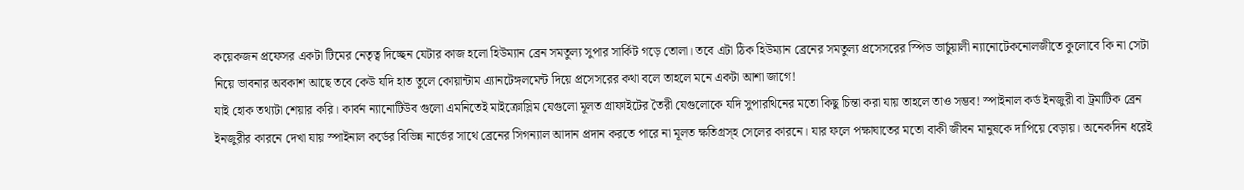কয়েকজন প্রফেসর একটা টিমের নেতৃত্ব দিচ্ছেন যেটার কাজ হলো হিউম্যান ব্রেন সমতুল্য সুপার সার্কিট গড়ে তোলা। তবে এটা ঠিক হিউম্যান ব্রেনের সমতুল্য প্রসেসরের স্পিড ভার্চুয়ালী ন্যানোটেকনোলজীতে কুলোবে কি না সেটা নিয়ে ভাবনার অবকাশ আছে তবে কেউ যদি হাত তুলে কোয়ান্টাম এ্যানটেঙ্গলমেন্ট দিয়ে প্রসেসরের কথা বলে তাহলে মনে একটা আশা জাগে!
যাই হোক তথ্যটা শেয়ার করি। কার্বন ন্যানোটিউব গুলো এমনিতেই মাইক্রোস্লিম যেগুলো মূলত গ্রাফাইটের তৈরী যেগুলোকে যদি সুপারথিনের মতো কিছু চিন্তা করা যায় তাহলে তাও সম্ভব! স্পাইনাল কর্ড ইনজুরী বা ট্রমাটিক ব্রেন ইনজুরীর কারনে দেখা যায় স্পাইনাল কর্ডের বিভিন্ন নার্ভের সাথে ব্রেনের সিগন্যাল আদান প্রদান করতে পারে না মূলত ক্ষতিগ্রস্হ সেলের কারনে। যার ফলে পক্ষাঘাতের মতো বাকী জীবন মানুষকে দাপিয়ে বেড়ায়। অনেকদিন ধরেই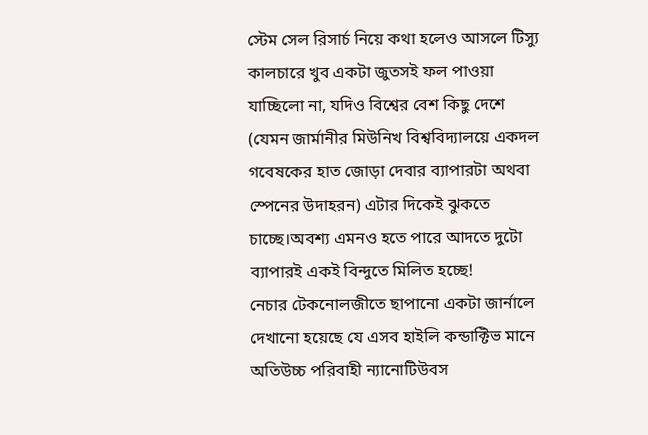স্টেম সেল রিসার্চ নিয়ে কথা হলেও আসলে টিস্যু কালচারে খুব একটা জুতসই ফল পাওয়া যাচ্ছিলো না, যদিও বিশ্বের বেশ কিছু দেশে (যেমন জার্মানীর মিউনিখ বিশ্ববিদ্যালয়ে একদল গবেষকের হাত জোড়া দেবার ব্যাপারটা অথবা স্পেনের উদাহরন) এটার দিকেই ঝুকতে চাচ্ছে।অবশ্য এমনও হতে পারে আদতে দুটো ব্যাপারই একই বিন্দুতে মিলিত হচ্ছে!
নেচার টেকনোলজীতে ছাপানো একটা জার্নালে দেখানো হয়েছে যে এসব হাইলি কন্ডাক্টিভ মানে অতিউচ্চ পরিবাহী ন্যানোটিউবস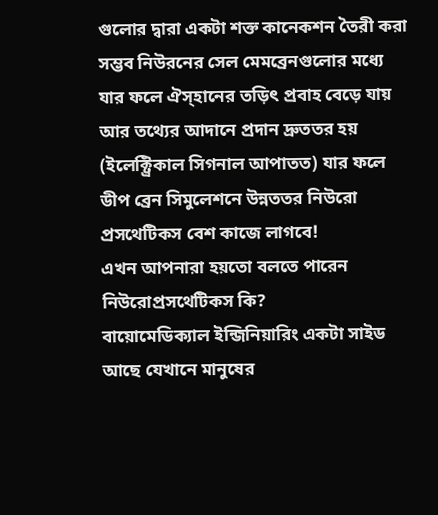গুলোর দ্বারা একটা শক্ত কানেকশন তৈরী করা সম্ভব নিউরনের সেল মেমব্রেনগুলোর মধ্যে যার ফলে ঐস্হানের তড়িৎ প্রবাহ বেড়ে যায় আর তথ্যের আদানে প্রদান দ্রুততর হয় (ইলেক্ট্রিকাল সিগনাল আপাতত) যার ফলে ডীপ ব্রেন সিমুলেশনে উন্নততর নিউরো প্রসথেটিকস বেশ কাজে লাগবে!
এখন আপনারা হয়তো বলতে পারেন নিউরোপ্রসথেটিকস কি?
বায়োমেডিক্যাল ইন্জিনিয়ারিং একটা সাইড আছে যেখানে মানুষের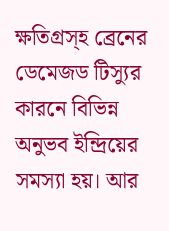ক্ষতিগ্রস্হ ব্রেনের ডেমেজড টিস্যুর কারনে বিভিন্ন অনুভব ইন্দ্রিয়ের সমস্যা হয়। আর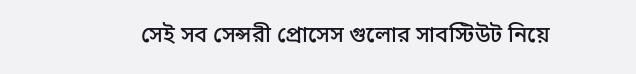সেই সব সেন্সরী প্রোসেস গুলোর সাবস্টিউট নিয়ে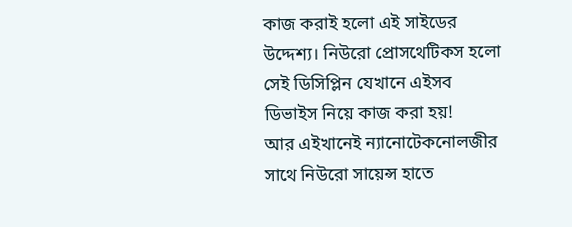কাজ করাই হলো এই সাইডের উদ্দেশ্য। নিউরো প্রোসথেটিকস হলো সেই ডিসিপ্লিন যেখানে এইসব ডিভাইস নিয়ে কাজ করা হয়!
আর এইখানেই ন্যানোটেকনোলজীর সাথে নিউরো সায়েন্স হাতে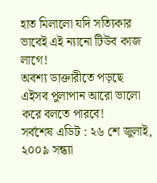হাত মিলালো যদি সত্যিকার ভাবেই এই ন্যানো টিউব কাজ লাগে!
অবশ্য ডাক্তারীতে পড়ছে এইসব পুলাপান আরো ভালো করে বলতে পারবে!
সর্বশেষ এডিট : ২৬ শে জুলাই, ২০০৯ সন্ধ্যা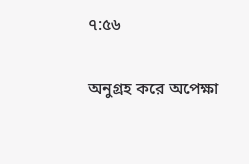৭:৫৬

অনুগ্রহ করে অপেক্ষা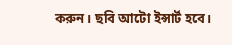করুন। ছবি আটো ইন্সার্ট হবে।